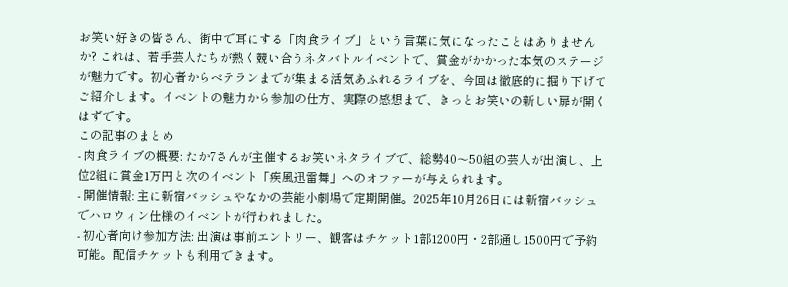お笑い好きの皆さん、街中で耳にする「肉食ライブ」という言葉に気になったことはありませんか? これは、若手芸人たちが熱く競い合うネタバトルイベントで、賞金がかかった本気のステージが魅力です。初心者からベテランまでが集まる活気あふれるライブを、今回は徹底的に掘り下げてご紹介します。イベントの魅力から参加の仕方、実際の感想まで、きっとお笑いの新しい扉が開くはずです。
この記事のまとめ
- 肉食ライブの概要: たか7さんが主催するお笑いネタライブで、総勢40〜50組の芸人が出演し、上位2組に賞金1万円と次のイベント「疾風迅雷舞」へのオファーが与えられます。
- 開催情報: 主に新宿バッシュやなかの芸能小劇場で定期開催。2025年10月26日には新宿バッシュでハロウィン仕様のイベントが行われました。
- 初心者向け参加方法: 出演は事前エントリー、観客はチケット1部1200円・2部通し1500円で予約可能。配信チケットも利用できます。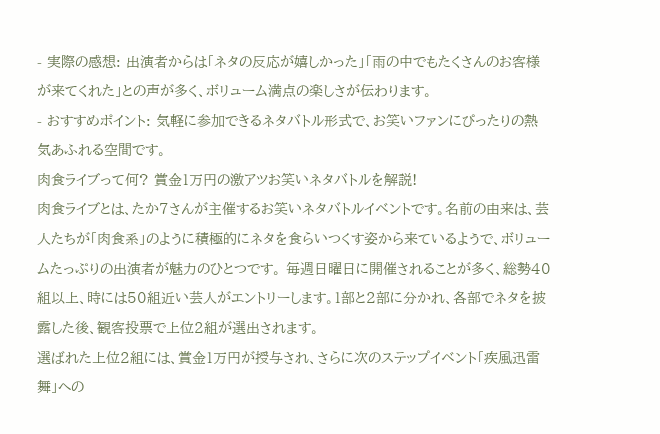- 実際の感想: 出演者からは「ネタの反応が嬉しかった」「雨の中でもたくさんのお客様が来てくれた」との声が多く、ボリューム満点の楽しさが伝わります。
- おすすめポイント: 気軽に参加できるネタバトル形式で、お笑いファンにぴったりの熱気あふれる空間です。
肉食ライブって何? 賞金1万円の激アツお笑いネタバトルを解説!
肉食ライブとは、たか7さんが主催するお笑いネタバトルイベントです。名前の由来は、芸人たちが「肉食系」のように積極的にネタを食らいつくす姿から来ているようで、ボリュームたっぷりの出演者が魅力のひとつです。 毎週日曜日に開催されることが多く、総勢40組以上、時には50組近い芸人がエントリーします。1部と2部に分かれ、各部でネタを披露した後、観客投票で上位2組が選出されます。
選ばれた上位2組には、賞金1万円が授与され、さらに次のステップイベント「疾風迅雷舞」への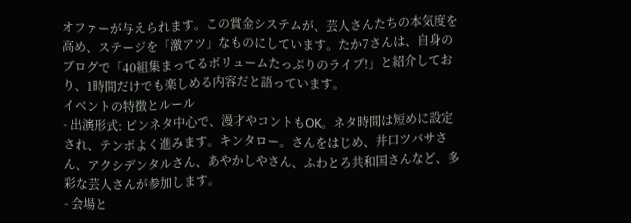オファーが与えられます。この賞金システムが、芸人さんたちの本気度を高め、ステージを「激アツ」なものにしています。たか7さんは、自身のブログで「40組集まってるボリュームたっぷりのライブ!」と紹介しており、1時間だけでも楽しめる内容だと語っています。
イベントの特徴とルール
- 出演形式: ピンネタ中心で、漫才やコントもOK。ネタ時間は短めに設定され、テンポよく進みます。キンタロー。さんをはじめ、井口ツバサさん、アクシデンタルさん、あやかしやさん、ふわとろ共和国さんなど、多彩な芸人さんが参加します。
- 会場と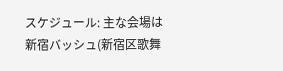スケジュール: 主な会場は新宿バッシュ(新宿区歌舞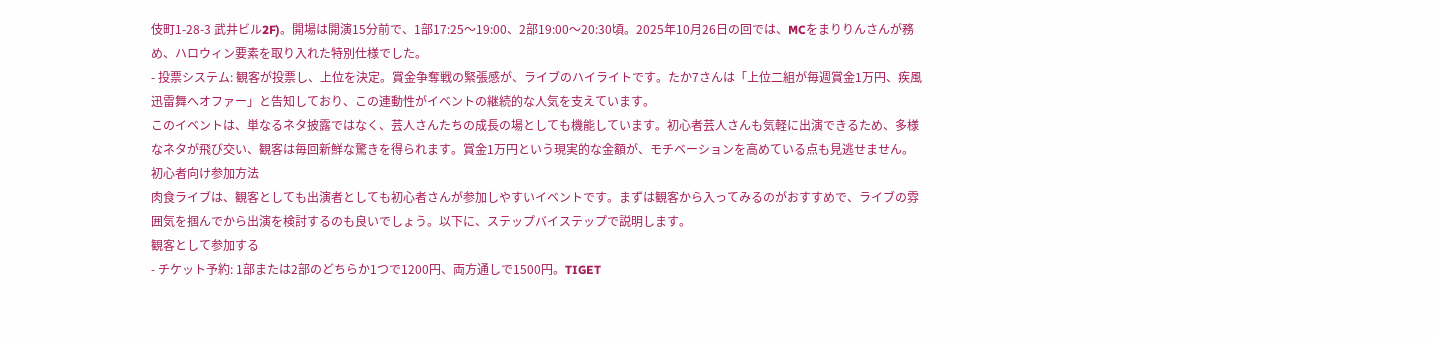伎町1-28-3 武井ビル2F)。開場は開演15分前で、1部17:25〜19:00、2部19:00〜20:30頃。2025年10月26日の回では、MCをまりりんさんが務め、ハロウィン要素を取り入れた特別仕様でした。
- 投票システム: 観客が投票し、上位を決定。賞金争奪戦の緊張感が、ライブのハイライトです。たか7さんは「上位二組が毎週賞金1万円、疾風迅雷舞へオファー」と告知しており、この連動性がイベントの継続的な人気を支えています。
このイベントは、単なるネタ披露ではなく、芸人さんたちの成長の場としても機能しています。初心者芸人さんも気軽に出演できるため、多様なネタが飛び交い、観客は毎回新鮮な驚きを得られます。賞金1万円という現実的な金額が、モチベーションを高めている点も見逃せません。
初心者向け参加方法
肉食ライブは、観客としても出演者としても初心者さんが参加しやすいイベントです。まずは観客から入ってみるのがおすすめで、ライブの雰囲気を掴んでから出演を検討するのも良いでしょう。以下に、ステップバイステップで説明します。
観客として参加する
- チケット予約: 1部または2部のどちらか1つで1200円、両方通しで1500円。TIGET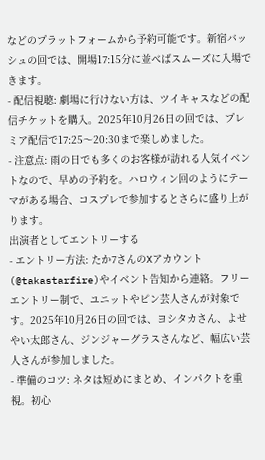などのプラットフォームから予約可能です。新宿バッシュの回では、開場17:15分に並べばスムーズに入場できます。
- 配信視聴: 劇場に行けない方は、ツイキャスなどの配信チケットを購入。2025年10月26日の回では、プレミア配信で17:25〜20:30まで楽しめました。
- 注意点: 雨の日でも多くのお客様が訪れる人気イベントなので、早めの予約を。ハロウィン回のようにテーマがある場合、コスプレで参加するとさらに盛り上がります。
出演者としてエントリーする
- エントリー方法: たか7さんのXアカウント(@takastarfire)やイベント告知から連絡。フリーエントリー制で、ユニットやピン芸人さんが対象です。2025年10月26日の回では、ヨシタカさん、よせやい太郎さん、ジンジャーグラスさんなど、幅広い芸人さんが参加しました。
- 準備のコツ: ネタは短めにまとめ、インパクトを重視。初心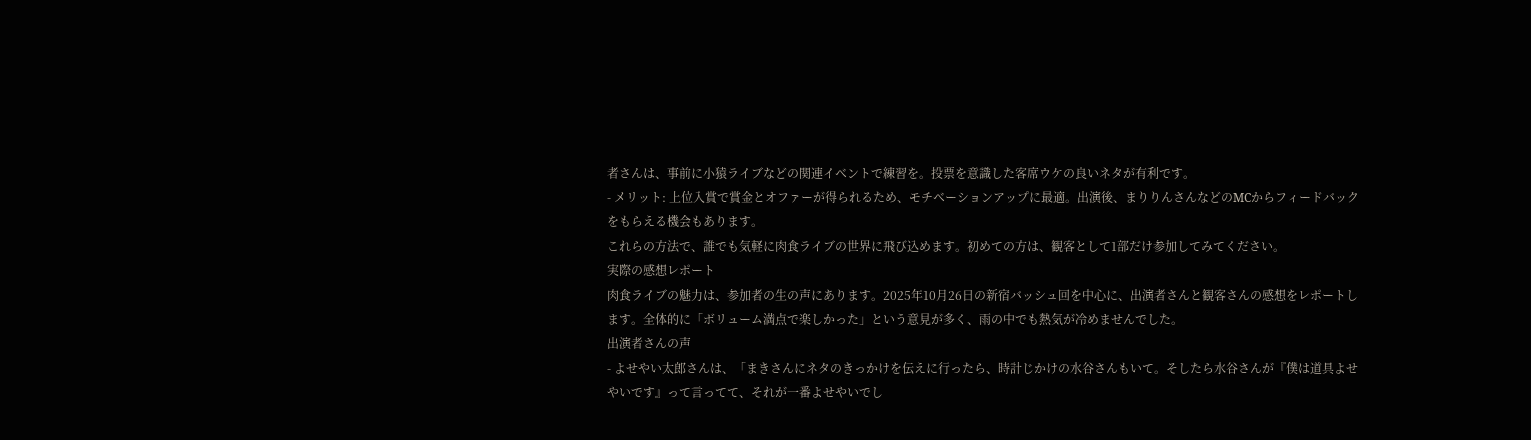者さんは、事前に小猿ライブなどの関連イベントで練習を。投票を意識した客席ウケの良いネタが有利です。
- メリット: 上位入賞で賞金とオファーが得られるため、モチベーションアップに最適。出演後、まりりんさんなどのMCからフィードバックをもらえる機会もあります。
これらの方法で、誰でも気軽に肉食ライブの世界に飛び込めます。初めての方は、観客として1部だけ参加してみてください。
実際の感想レポート
肉食ライブの魅力は、参加者の生の声にあります。2025年10月26日の新宿バッシュ回を中心に、出演者さんと観客さんの感想をレポートします。全体的に「ボリューム満点で楽しかった」という意見が多く、雨の中でも熱気が冷めませんでした。
出演者さんの声
- よせやい太郎さんは、「まきさんにネタのきっかけを伝えに行ったら、時計じかけの水谷さんもいて。そしたら水谷さんが『僕は道具よせやいです』って言ってて、それが一番よせやいでし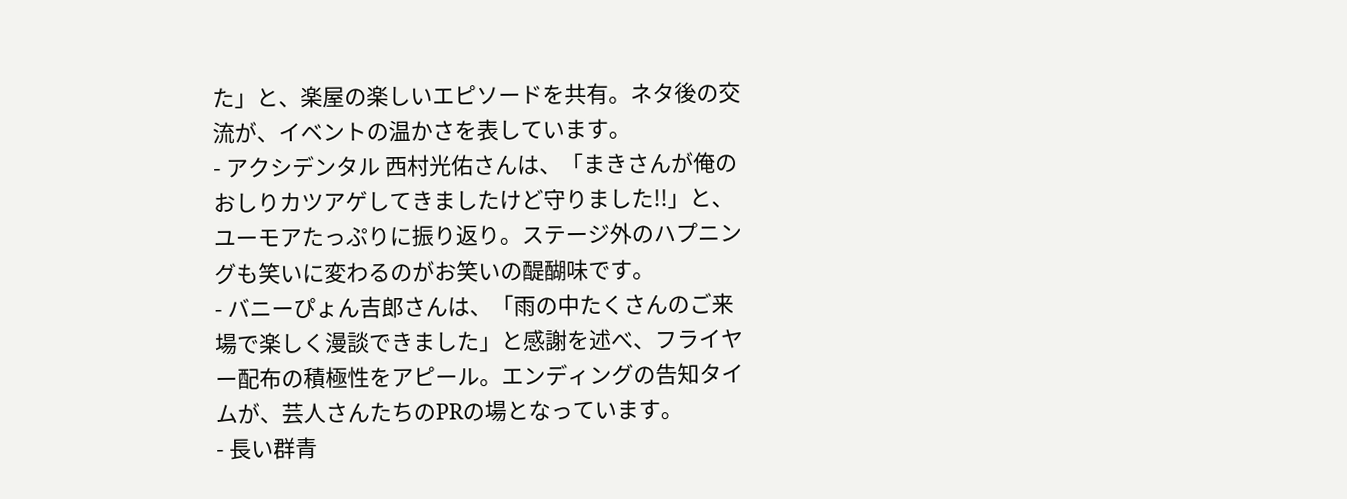た」と、楽屋の楽しいエピソードを共有。ネタ後の交流が、イベントの温かさを表しています。
- アクシデンタル 西村光佑さんは、「まきさんが俺のおしりカツアゲしてきましたけど守りました!!」と、ユーモアたっぷりに振り返り。ステージ外のハプニングも笑いに変わるのがお笑いの醍醐味です。
- バニーぴょん吉郎さんは、「雨の中たくさんのご来場で楽しく漫談できました」と感謝を述べ、フライヤー配布の積極性をアピール。エンディングの告知タイムが、芸人さんたちのPRの場となっています。
- 長い群青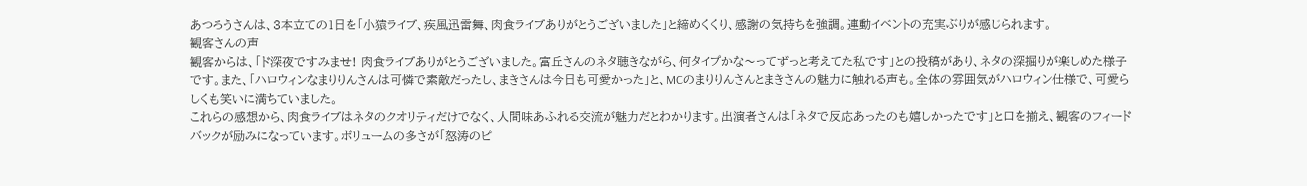あつろうさんは、3本立ての1日を「小猿ライブ、疾風迅雷舞、肉食ライブありがとうございました」と締めくくり、感謝の気持ちを強調。連動イベントの充実ぶりが感じられます。
観客さんの声
観客からは、「ド深夜ですみませ! 肉食ライブありがとうございました。富丘さんのネタ聴きながら、何タイプかな〜ってずっと考えてた私です」との投稿があり、ネタの深掘りが楽しめた様子です。また、「ハロウィンなまりりんさんは可憐で素敵だったし、まきさんは今日も可愛かった」と、MCのまりりんさんとまきさんの魅力に触れる声も。全体の雰囲気がハロウィン仕様で、可愛らしくも笑いに満ちていました。
これらの感想から、肉食ライブはネタのクオリティだけでなく、人間味あふれる交流が魅力だとわかります。出演者さんは「ネタで反応あったのも嬉しかったです」と口を揃え、観客のフィードバックが励みになっています。ボリュームの多さが「怒涛のピ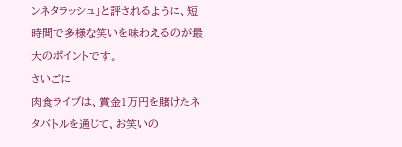ンネタラッシュ」と評されるように、短時間で多様な笑いを味わえるのが最大のポイントです。
さいごに
肉食ライブは、賞金1万円を賭けたネタバトルを通じて、お笑いの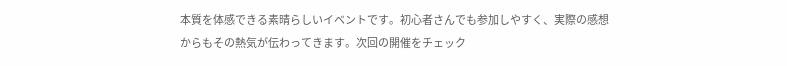本質を体感できる素晴らしいイベントです。初心者さんでも参加しやすく、実際の感想からもその熱気が伝わってきます。次回の開催をチェック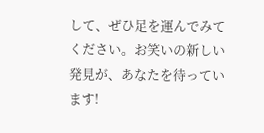して、ぜひ足を運んでみてください。お笑いの新しい発見が、あなたを待っています!